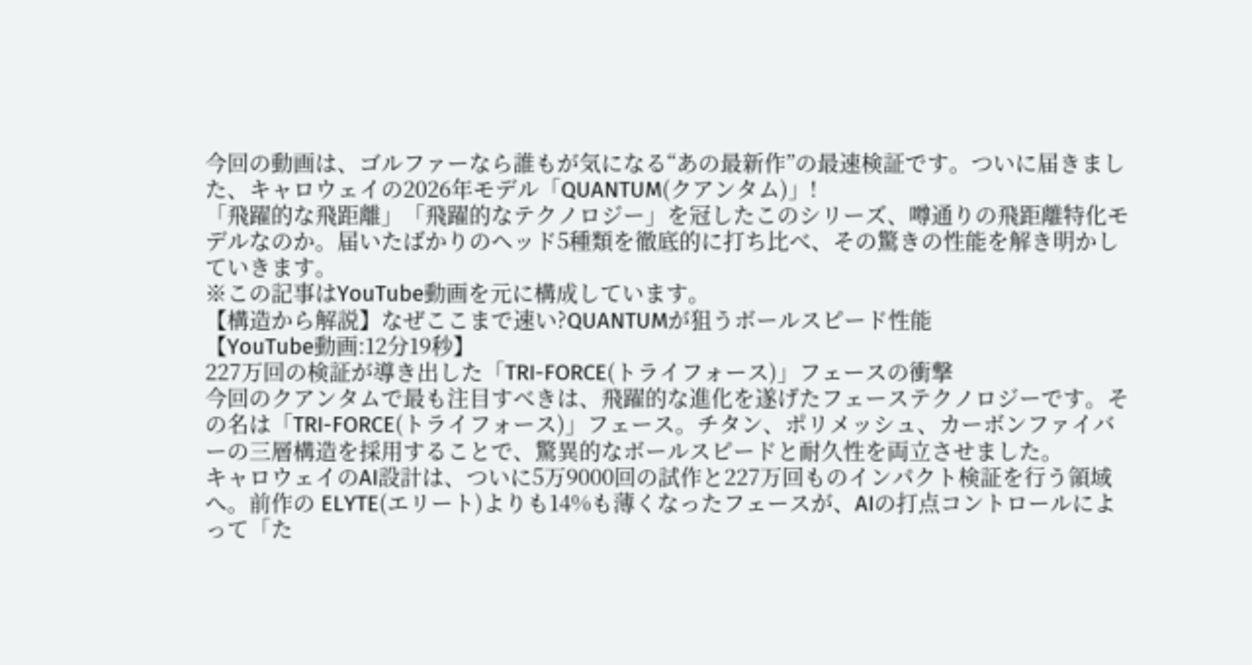今回の動画は、ゴルファーなら誰もが気になる“あの最新作”の最速検証です。ついに届きました、キャロウェイの2026年モデル「QUANTUM(クアンタム)」!
「飛躍的な飛距離」「飛躍的なテクノロジー」を冠したこのシリーズ、噂通りの飛距離特化モデルなのか。届いたばかりのヘッド5種類を徹底的に打ち比べ、その驚きの性能を解き明かしていきます。
※この記事はYouTube動画を元に構成しています。
【構造から解説】なぜここまで速い?QUANTUMが狙うボールスピード性能
【YouTube動画:12分19秒】
227万回の検証が導き出した「TRI-FORCE(トライフォース)」フェースの衝撃
今回のクアンタムで最も注目すべきは、飛躍的な進化を遂げたフェーステクノロジーです。その名は「TRI-FORCE(トライフォース)」フェース。チタン、ポリメッシュ、カーボンファイバーの三層構造を採用することで、驚異的なボールスピードと耐久性を両立させました。
キャロウェイのAI設計は、ついに5万9000回の試作と227万回ものインパクト検証を行う領域へ。前作の ELYTE(エリート)よりも14%も薄くなったフェースが、AIの打点コントロールによって「た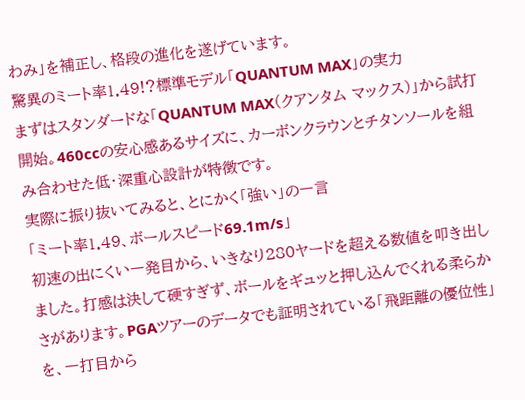わみ」を補正し、格段の進化を遂げています。
驚異のミート率1.49!?標準モデル「QUANTUM MAX」の実力
まずはスタンダードな「QUANTUM MAX(クアンタム マックス)」から試打開始。460ccの安心感あるサイズに、カーボンクラウンとチタンソールを組み合わせた低・深重心設計が特徴です。
実際に振り抜いてみると、とにかく「強い」の一言
「ミート率1.49、ボールスピード69.1m/s」
初速の出にくい一発目から、いきなり280ヤードを超える数値を叩き出しました。打感は決して硬すぎず、ボールをギュッと押し込んでくれる柔らかさがあります。PGAツアーのデータでも証明されている「飛距離の優位性」を、一打目から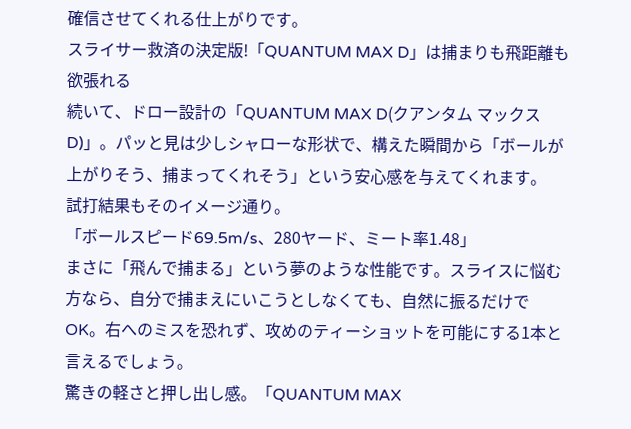確信させてくれる仕上がりです。
スライサー救済の決定版!「QUANTUM MAX D」は捕まりも飛距離も欲張れる
続いて、ドロー設計の「QUANTUM MAX D(クアンタム マックス D)」。パッと見は少しシャローな形状で、構えた瞬間から「ボールが上がりそう、捕まってくれそう」という安心感を与えてくれます。
試打結果もそのイメージ通り。
「ボールスピード69.5m/s、280ヤード、ミート率1.48」
まさに「飛んで捕まる」という夢のような性能です。スライスに悩む方なら、自分で捕まえにいこうとしなくても、自然に振るだけでOK。右へのミスを恐れず、攻めのティーショットを可能にする1本と言えるでしょう。
驚きの軽さと押し出し感。「QUANTUM MAX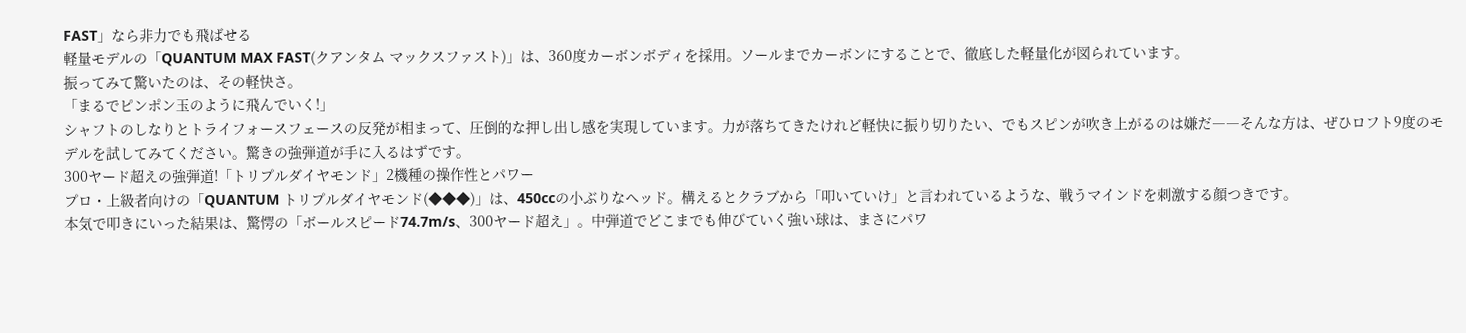FAST」なら非力でも飛ばせる
軽量モデルの「QUANTUM MAX FAST(クアンタム マックスファスト)」は、360度カーボンボディを採用。ソールまでカーボンにすることで、徹底した軽量化が図られています。
振ってみて驚いたのは、その軽快さ。
「まるでピンポン玉のように飛んでいく!」
シャフトのしなりとトライフォースフェースの反発が相まって、圧倒的な押し出し感を実現しています。力が落ちてきたけれど軽快に振り切りたい、でもスピンが吹き上がるのは嫌だ――そんな方は、ぜひロフト9度のモデルを試してみてください。驚きの強弾道が手に入るはずです。
300ヤード超えの強弾道!「トリプルダイヤモンド」2機種の操作性とパワー
プロ・上級者向けの「QUANTUM トリプルダイヤモンド(◆◆◆)」は、450ccの小ぶりなヘッド。構えるとクラブから「叩いていけ」と言われているような、戦うマインドを刺激する顔つきです。
本気で叩きにいった結果は、驚愕の「ボールスピード74.7m/s、300ヤード超え」。中弾道でどこまでも伸びていく強い球は、まさにパワ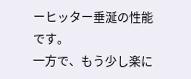ーヒッター垂涎の性能です。
一方で、もう少し楽に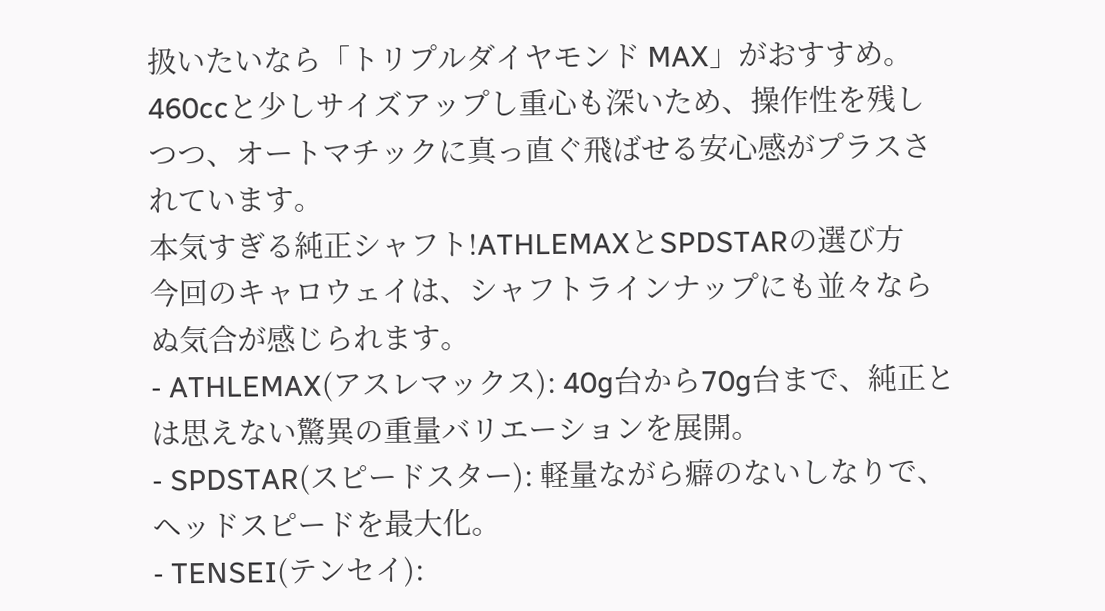扱いたいなら「トリプルダイヤモンド MAX」がおすすめ。460ccと少しサイズアップし重心も深いため、操作性を残しつつ、オートマチックに真っ直ぐ飛ばせる安心感がプラスされています。
本気すぎる純正シャフト!ATHLEMAXとSPDSTARの選び方
今回のキャロウェイは、シャフトラインナップにも並々ならぬ気合が感じられます。
- ATHLEMAX(アスレマックス): 40g台から70g台まで、純正とは思えない驚異の重量バリエーションを展開。
- SPDSTAR(スピードスター): 軽量ながら癖のないしなりで、ヘッドスピードを最大化。
- TENSEI(テンセイ):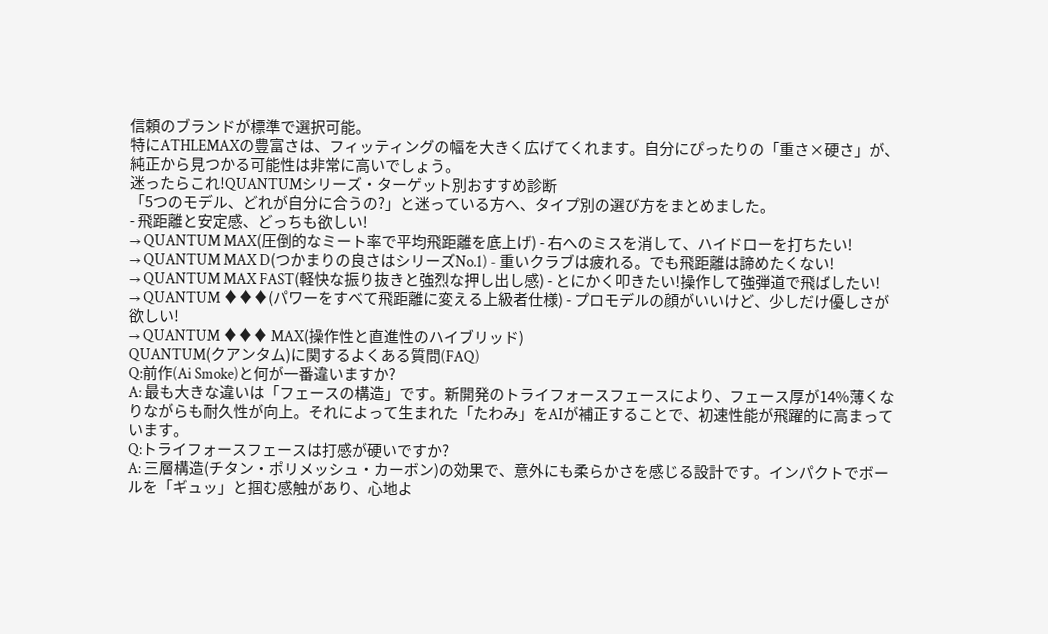信頼のブランドが標準で選択可能。
特にATHLEMAXの豊富さは、フィッティングの幅を大きく広げてくれます。自分にぴったりの「重さ×硬さ」が、純正から見つかる可能性は非常に高いでしょう。
迷ったらこれ!QUANTUMシリーズ・ターゲット別おすすめ診断
「5つのモデル、どれが自分に合うの?」と迷っている方へ、タイプ別の選び方をまとめました。
- 飛距離と安定感、どっちも欲しい!
→ QUANTUM MAX(圧倒的なミート率で平均飛距離を底上げ) - 右へのミスを消して、ハイドローを打ちたい!
→ QUANTUM MAX D(つかまりの良さはシリーズNo.1) - 重いクラブは疲れる。でも飛距離は諦めたくない!
→ QUANTUM MAX FAST(軽快な振り抜きと強烈な押し出し感) - とにかく叩きたい!操作して強弾道で飛ばしたい!
→ QUANTUM ♦♦♦(パワーをすべて飛距離に変える上級者仕様) - プロモデルの顔がいいけど、少しだけ優しさが欲しい!
→ QUANTUM ♦♦♦ MAX(操作性と直進性のハイブリッド)
QUANTUM(クアンタム)に関するよくある質問(FAQ)
Q:前作(Ai Smoke)と何が一番違いますか?
A: 最も大きな違いは「フェースの構造」です。新開発のトライフォースフェースにより、フェース厚が14%薄くなりながらも耐久性が向上。それによって生まれた「たわみ」をAIが補正することで、初速性能が飛躍的に高まっています。
Q:トライフォースフェースは打感が硬いですか?
A: 三層構造(チタン・ポリメッシュ・カーボン)の効果で、意外にも柔らかさを感じる設計です。インパクトでボールを「ギュッ」と掴む感触があり、心地よ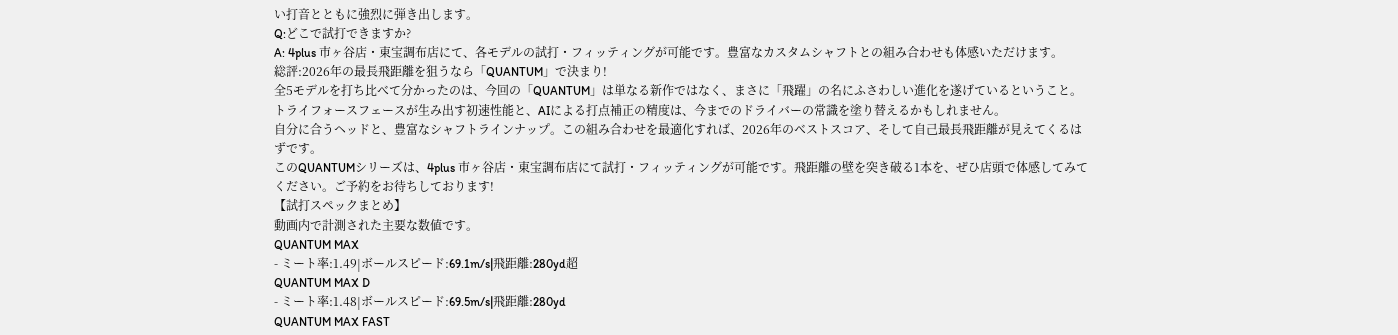い打音とともに強烈に弾き出します。
Q:どこで試打できますか?
A: 4plus 市ヶ谷店・東宝調布店にて、各モデルの試打・フィッティングが可能です。豊富なカスタムシャフトとの組み合わせも体感いただけます。
総評:2026年の最長飛距離を狙うなら「QUANTUM」で決まり!
全5モデルを打ち比べて分かったのは、今回の「QUANTUM」は単なる新作ではなく、まさに「飛躍」の名にふさわしい進化を遂げているということ。トライフォースフェースが生み出す初速性能と、AIによる打点補正の精度は、今までのドライバーの常識を塗り替えるかもしれません。
自分に合うヘッドと、豊富なシャフトラインナップ。この組み合わせを最適化すれば、2026年のベストスコア、そして自己最長飛距離が見えてくるはずです。
このQUANTUMシリーズは、4plus 市ヶ谷店・東宝調布店にて試打・フィッティングが可能です。飛距離の壁を突き破る1本を、ぜひ店頭で体感してみてください。ご予約をお待ちしております!
【試打スペックまとめ】
動画内で計測された主要な数値です。
QUANTUM MAX
- ミート率:1.49|ボールスピード:69.1m/s|飛距離:280yd超
QUANTUM MAX D
- ミート率:1.48|ボールスピード:69.5m/s|飛距離:280yd
QUANTUM MAX FAST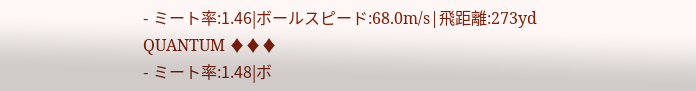- ミート率:1.46|ボールスピード:68.0m/s|飛距離:273yd
QUANTUM ♦♦♦
- ミート率:1.48|ボ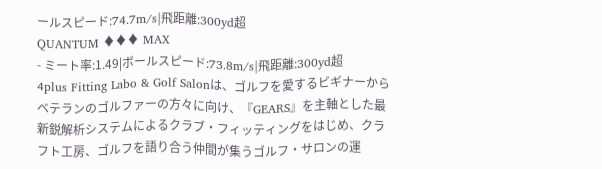ールスピード:74.7m/s|飛距離:300yd超
QUANTUM ♦♦♦ MAX
- ミート率:1.49|ボールスピード:73.8m/s|飛距離:300yd超
4plus Fitting Labo & Golf Salonは、ゴルフを愛するビギナーからベテランのゴルファーの方々に向け、『GEARS』を主軸とした最新鋭解析システムによるクラブ・フィッティングをはじめ、クラフト工房、ゴルフを語り合う仲間が集うゴルフ・サロンの運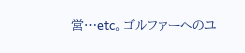営…etc。ゴルファーへのユ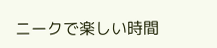ニークで楽しい時間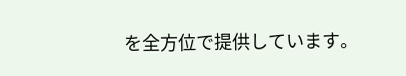を全方位で提供しています。